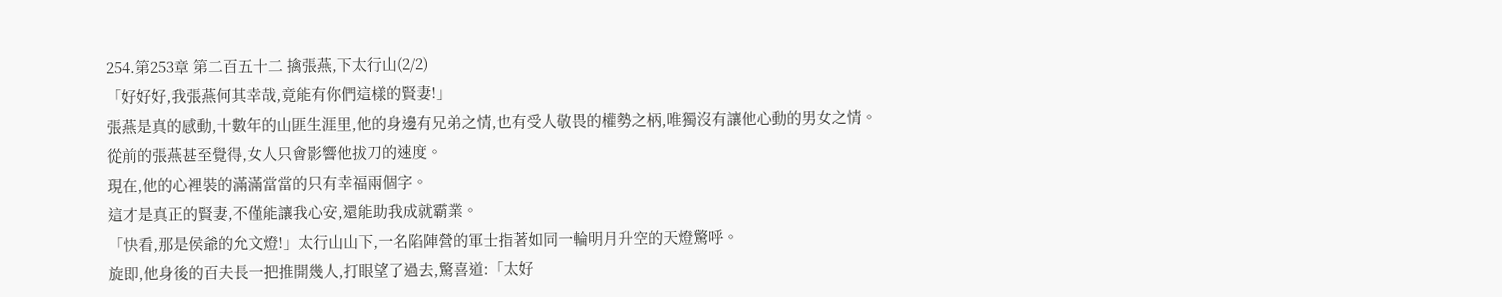254.第253章 第二百五十二 擒張燕,下太行山(2/2)
「好好好,我張燕何其幸哉,竟能有你們這樣的賢妻!」
張燕是真的感動,十數年的山匪生涯里,他的身邊有兄弟之情,也有受人敬畏的權勢之柄,唯獨沒有讓他心動的男女之情。
從前的張燕甚至覺得,女人只會影響他拔刀的速度。
現在,他的心裡裝的滿滿當當的只有幸福兩個字。
這才是真正的賢妻,不僅能讓我心安,還能助我成就霸業。
「快看,那是侯爺的允文燈!」太行山山下,一名陷陣營的軍士指著如同一輪明月升空的天燈驚呼。
旋即,他身後的百夫長一把推開幾人,打眼望了過去,驚喜道:「太好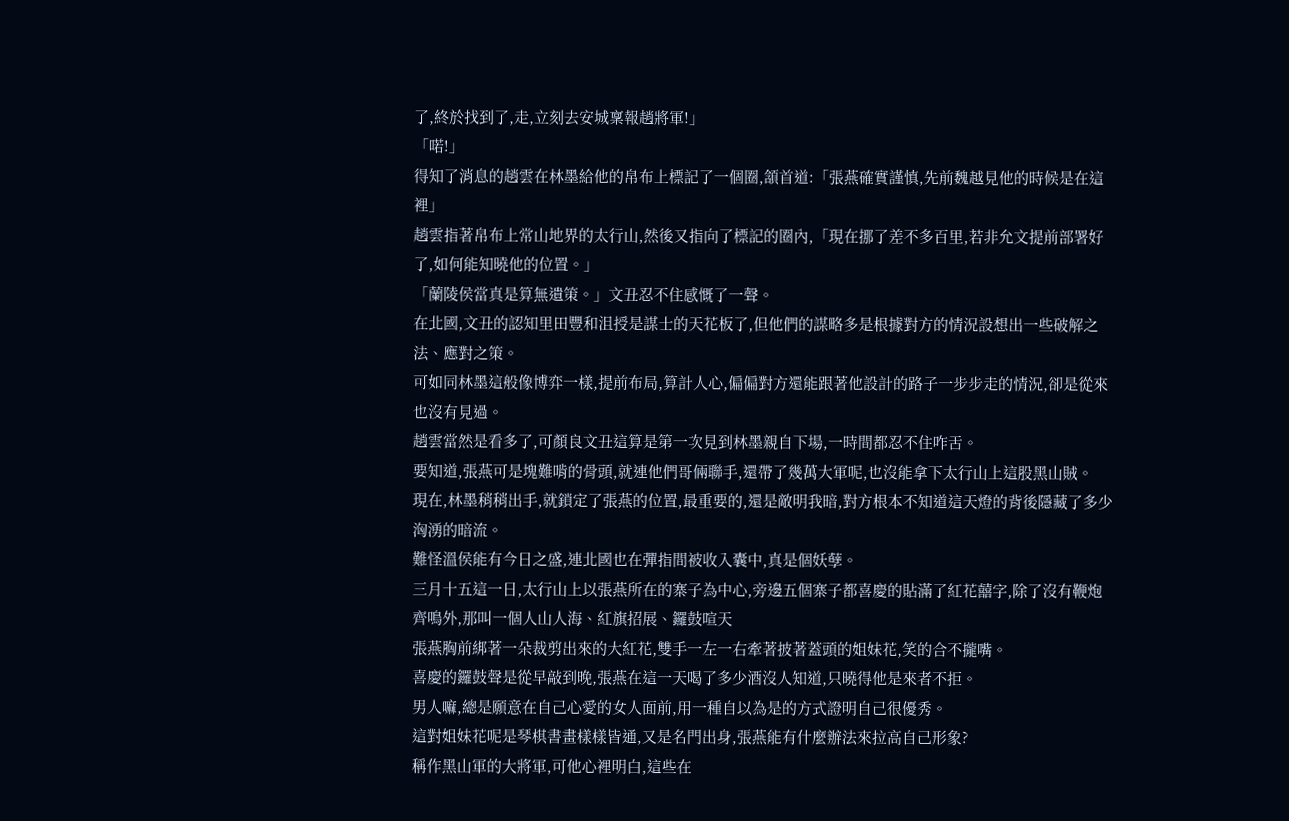了,終於找到了,走,立刻去安城稟報趙將軍!」
「喏!」
得知了消息的趙雲在林墨給他的帛布上標記了一個圈,頷首道:「張燕確實謹慎,先前魏越見他的時候是在這裡」
趙雲指著帛布上常山地界的太行山,然後又指向了標記的圈內,「現在挪了差不多百里,若非允文提前部署好了,如何能知曉他的位置。」
「蘭陵侯當真是算無遺策。」文丑忍不住感慨了一聲。
在北國,文丑的認知里田豐和沮授是謀士的天花板了,但他們的謀略多是根據對方的情況設想出一些破解之法、應對之策。
可如同林墨這般像博弈一樣,提前布局,算計人心,偏偏對方還能跟著他設計的路子一步步走的情況,卻是從來也沒有見過。
趙雲當然是看多了,可顏良文丑這算是第一次見到林墨親自下場,一時間都忍不住咋舌。
要知道,張燕可是塊難啃的骨頭,就連他們哥倆聯手,還帶了幾萬大軍呢,也沒能拿下太行山上這股黑山賊。
現在,林墨稍稍出手,就鎖定了張燕的位置,最重要的,還是敵明我暗,對方根本不知道這天燈的背後隱藏了多少洶湧的暗流。
難怪溫侯能有今日之盛,連北國也在彈指間被收入囊中,真是個妖孽。
三月十五這一日,太行山上以張燕所在的寨子為中心,旁邊五個寨子都喜慶的貼滿了紅花囍字,除了沒有鞭炮齊鳴外,那叫一個人山人海、紅旗招展、鑼鼓喧天
張燕胸前綁著一朵裁剪出來的大紅花,雙手一左一右牽著披著蓋頭的姐妹花,笑的合不攏嘴。
喜慶的鑼鼓聲是從早敲到晚,張燕在這一天喝了多少酒沒人知道,只曉得他是來者不拒。
男人嘛,總是願意在自己心愛的女人面前,用一種自以為是的方式證明自己很優秀。
這對姐妹花呢是琴棋書畫樣樣皆通,又是名門出身,張燕能有什麼辦法來拉高自己形象?
稱作黑山軍的大將軍,可他心裡明白,這些在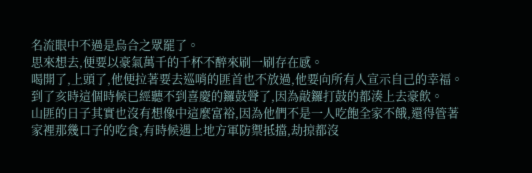名流眼中不過是烏合之眾罷了。
思來想去,便要以豪氣萬千的千杯不醉來刷一刷存在感。
喝開了,上頭了,他便拉著要去巡哨的匪首也不放過,他要向所有人宣示自己的幸福。
到了亥時這個時候已經聽不到喜慶的鑼鼓聲了,因為敲鑼打鼓的都湊上去豪飲。
山匪的日子其實也沒有想像中這麼富裕,因為他們不是一人吃飽全家不餓,還得管著家裡那幾口子的吃食,有時候遇上地方軍防禦抵擋,劫掠都沒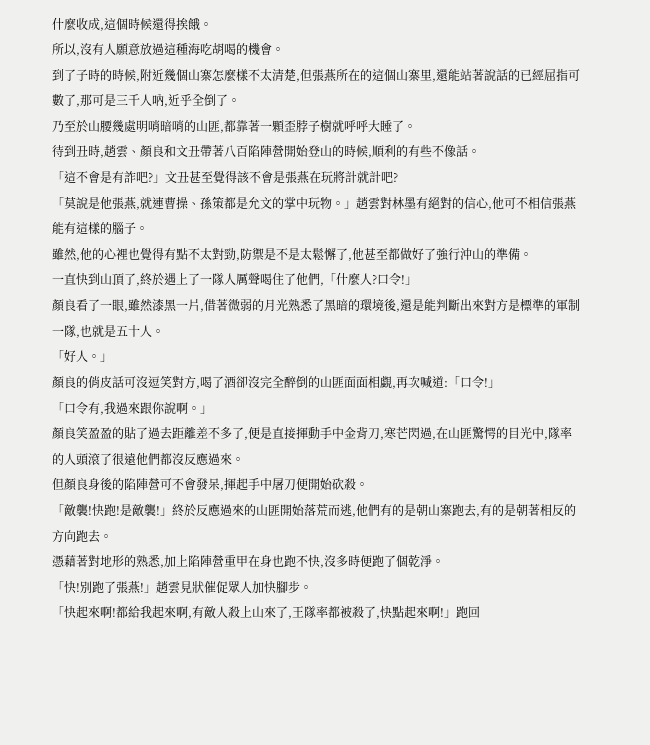什麼收成,這個時候還得挨餓。
所以,沒有人願意放過這種海吃胡喝的機會。
到了子時的時候,附近幾個山寨怎麼樣不太清楚,但張燕所在的這個山寨里,還能站著說話的已經屈指可數了,那可是三千人吶,近乎全倒了。
乃至於山腰幾處明哨暗哨的山匪,都靠著一顆歪脖子樹就呼呼大睡了。
待到丑時,趙雲、顏良和文丑帶著八百陷陣營開始登山的時候,順利的有些不像話。
「這不會是有詐吧?」文丑甚至覺得該不會是張燕在玩將計就計吧?
「莫說是他張燕,就連曹操、孫策都是允文的掌中玩物。」趙雲對林墨有絕對的信心,他可不相信張燕能有這樣的腦子。
雖然,他的心裡也覺得有點不太對勁,防禦是不是太鬆懈了,他甚至都做好了強行沖山的準備。
一直快到山頂了,終於遇上了一隊人厲聲喝住了他們,「什麼人?口令!」
顏良看了一眼,雖然漆黑一片,借著微弱的月光熟悉了黑暗的環境後,還是能判斷出來對方是標準的軍制一隊,也就是五十人。
「好人。」
顏良的俏皮話可沒逗笑對方,喝了酒卻沒完全醉倒的山匪面面相覷,再次喊道:「口令!」
「口令有,我過來跟你說啊。」
顏良笑盈盈的貼了過去距離差不多了,便是直接揮動手中金背刀,寒芒閃過,在山匪驚愕的目光中,隊率的人頭滾了很遠他們都沒反應過來。
但顏良身後的陷陣營可不會發呆,揮起手中屠刀便開始砍殺。
「敵襲!快跑!是敵襲!」終於反應過來的山匪開始落荒而逃,他們有的是朝山寨跑去,有的是朝著相反的方向跑去。
憑藉著對地形的熟悉,加上陷陣營重甲在身也跑不快,沒多時便跑了個乾淨。
「快!別跑了張燕!」趙雲見狀催促眾人加快腳步。
「快起來啊!都給我起來啊,有敵人殺上山來了,王隊率都被殺了,快點起來啊!」跑回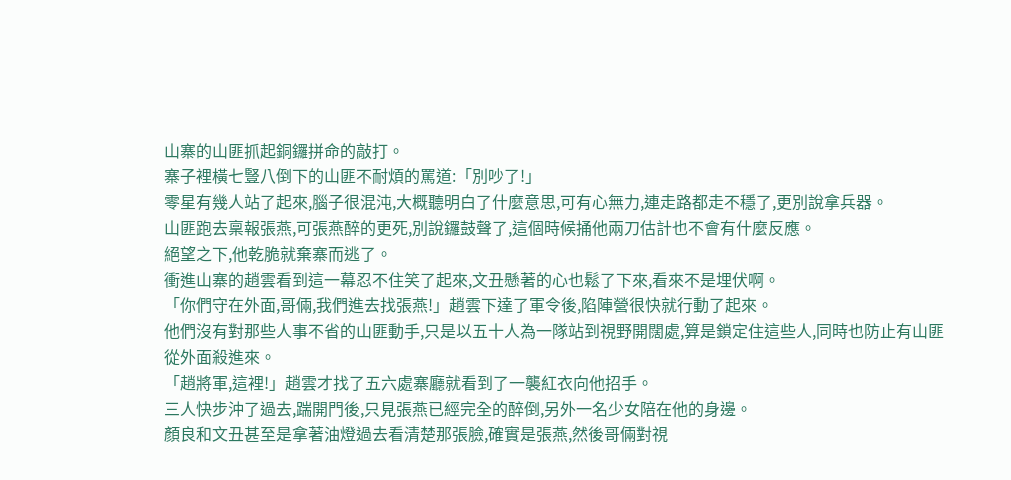山寨的山匪抓起銅鑼拼命的敲打。
寨子裡橫七豎八倒下的山匪不耐煩的罵道:「別吵了!」
零星有幾人站了起來,腦子很混沌,大概聽明白了什麼意思,可有心無力,連走路都走不穩了,更別說拿兵器。
山匪跑去稟報張燕,可張燕醉的更死,別說鑼鼓聲了,這個時候捅他兩刀估計也不會有什麼反應。
絕望之下,他乾脆就棄寨而逃了。
衝進山寨的趙雲看到這一幕忍不住笑了起來,文丑懸著的心也鬆了下來,看來不是埋伏啊。
「你們守在外面,哥倆,我們進去找張燕!」趙雲下達了軍令後,陷陣營很快就行動了起來。
他們沒有對那些人事不省的山匪動手,只是以五十人為一隊站到視野開闊處,算是鎖定住這些人,同時也防止有山匪從外面殺進來。
「趙將軍,這裡!」趙雲才找了五六處寨廳就看到了一襲紅衣向他招手。
三人快步沖了過去,踹開門後,只見張燕已經完全的醉倒,另外一名少女陪在他的身邊。
顏良和文丑甚至是拿著油燈過去看清楚那張臉,確實是張燕,然後哥倆對視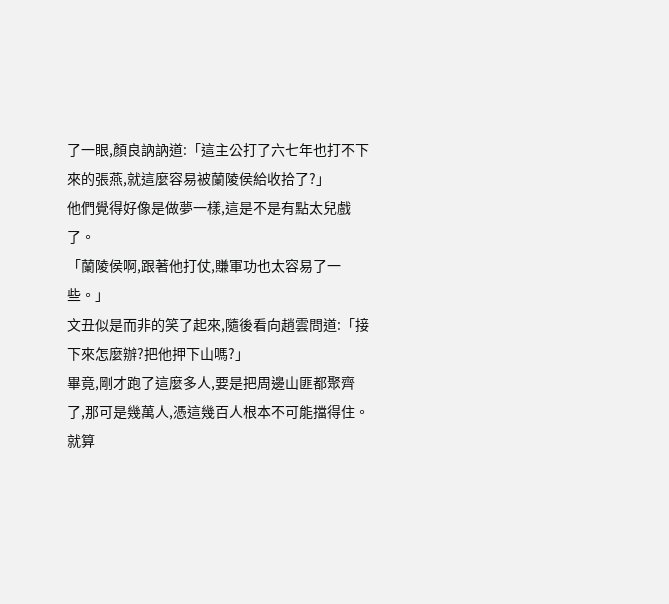了一眼,顏良訥訥道:「這主公打了六七年也打不下來的張燕,就這麼容易被蘭陵侯給收拾了?」
他們覺得好像是做夢一樣,這是不是有點太兒戲了。
「蘭陵侯啊,跟著他打仗,賺軍功也太容易了一些。」
文丑似是而非的笑了起來,隨後看向趙雲問道:「接下來怎麼辦?把他押下山嗎?」
畢竟,剛才跑了這麼多人,要是把周邊山匪都聚齊了,那可是幾萬人,憑這幾百人根本不可能擋得住。
就算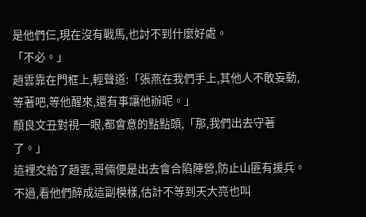是他們仨,現在沒有戰馬,也討不到什麼好處。
「不必。」
趙雲靠在門框上,輕聲道:「張燕在我們手上,其他人不敢妄動,等著吧,等他醒來,還有事讓他辦呢。」
顏良文丑對視一眼,都會意的點點頭,「那,我們出去守著了。」
這裡交給了趙雲,哥倆便是出去會合陷陣營,防止山匪有援兵。
不過,看他們醉成這副模樣,估計不等到天大亮也叫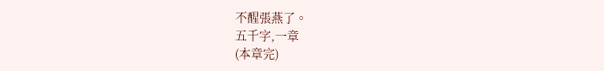不醒張燕了。
五千字,一章
(本章完)